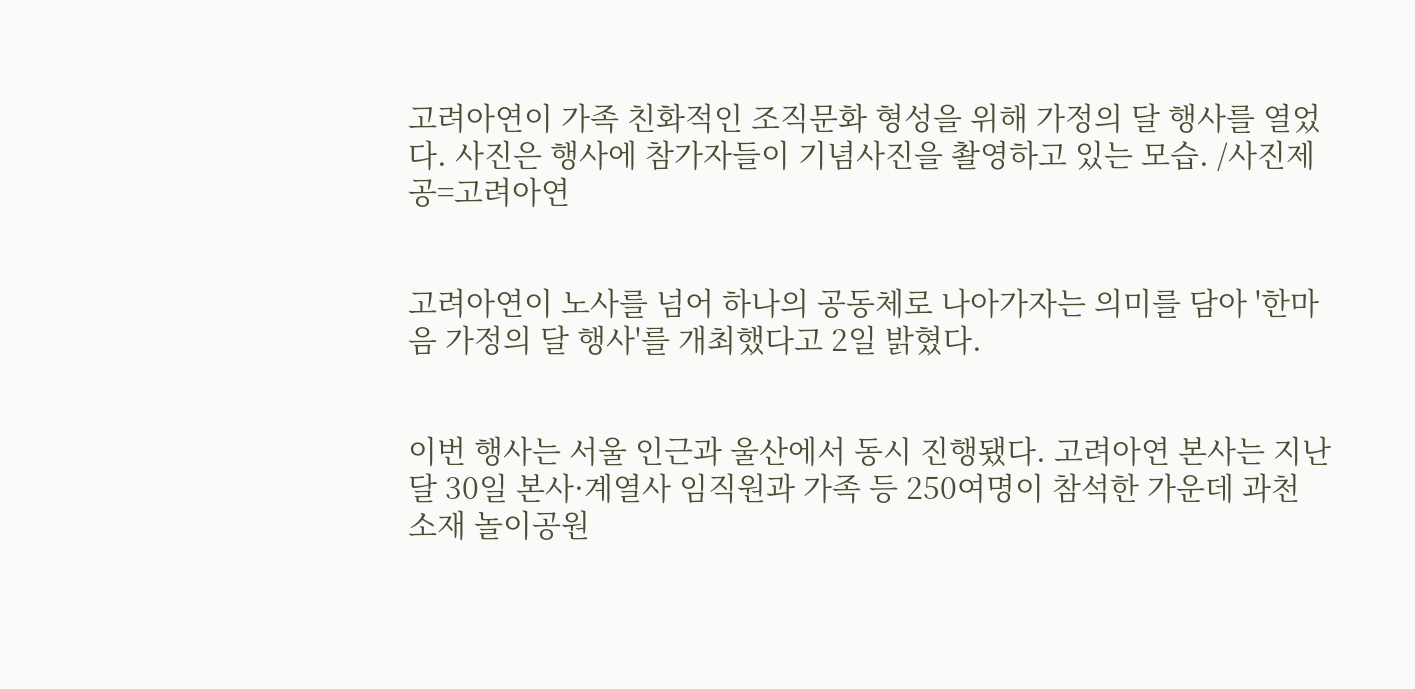고려아연이 가족 친화적인 조직문화 형성을 위해 가정의 달 행사를 열었다. 사진은 행사에 참가자들이 기념사진을 촬영하고 있는 모습. /사진제공=고려아연


고려아연이 노사를 넘어 하나의 공동체로 나아가자는 의미를 담아 '한마음 가정의 달 행사'를 개최했다고 2일 밝혔다.


이번 행사는 서울 인근과 울산에서 동시 진행됐다. 고려아연 본사는 지난달 30일 본사·계열사 임직원과 가족 등 250여명이 참석한 가운데 과천 소재 놀이공원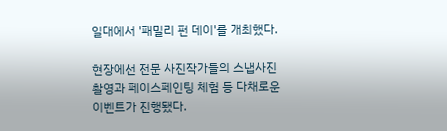일대에서 '패밀리 펀 데이'를 개최했다.

현장에선 전문 사진작가들의 스냅사진 촬영과 페이스페인팅 체험 등 다채로운 이벤트가 진행됐다.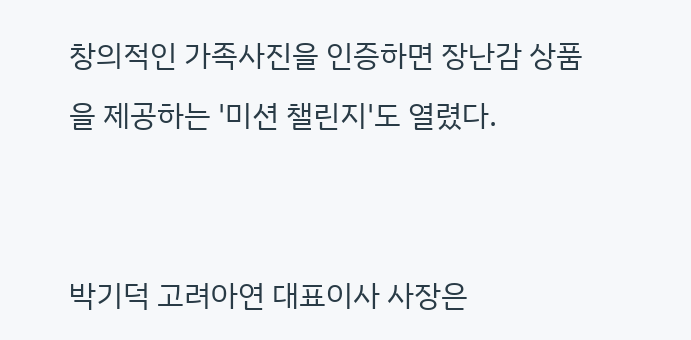창의적인 가족사진을 인증하면 장난감 상품을 제공하는 '미션 챌린지'도 열렸다.


박기덕 고려아연 대표이사 사장은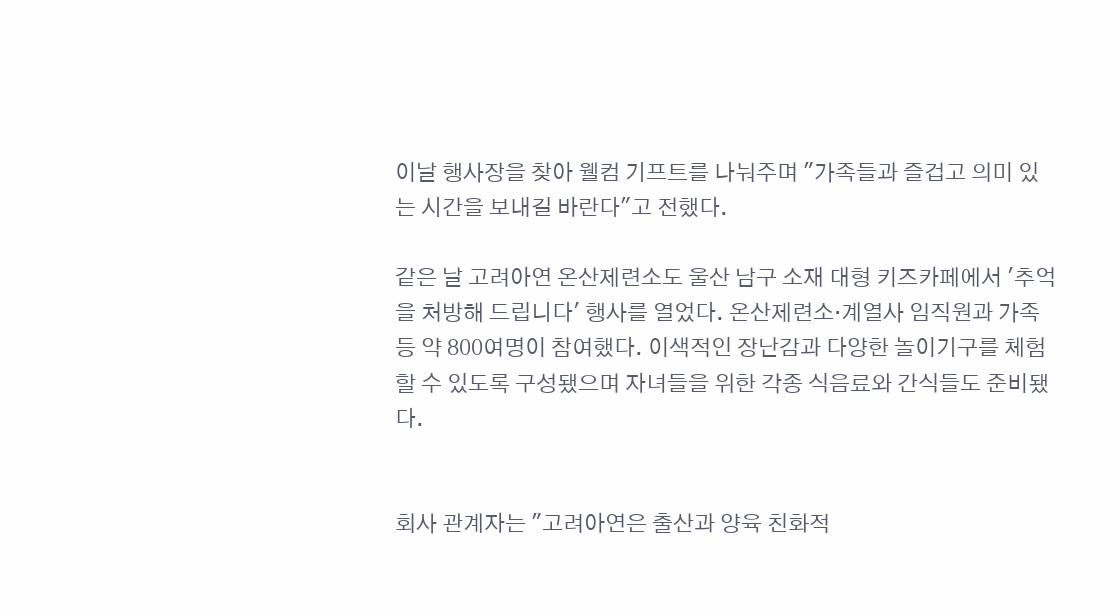이날 행사장을 찾아 웰컴 기프트를 나눠주며 "가족들과 즐겁고 의미 있는 시간을 보내길 바란다"고 전했다.

같은 날 고려아연 온산제련소도 울산 남구 소재 대형 키즈카페에서 '추억을 처방해 드립니다' 행사를 열었다. 온산제련소·계열사 임직원과 가족 등 약 800여명이 참여했다. 이색적인 장난감과 다양한 놀이기구를 체험할 수 있도록 구성됐으며 자녀들을 위한 각종 식음료와 간식들도 준비됐다.


회사 관계자는 "고려아연은 출산과 양육 친화적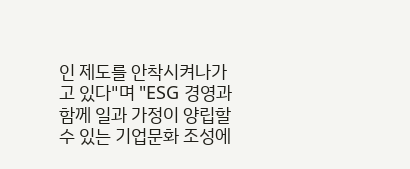인 제도를 안착시켜나가고 있다"며 "ESG 경영과 함께 일과 가정이 양립할 수 있는 기업문화 조성에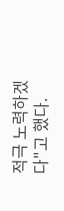적극 노력하겠다"고 했다.